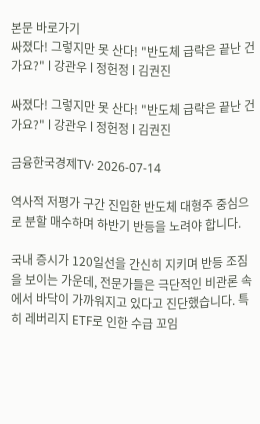본문 바로가기
싸졌다! 그렇지만 못 산다! "반도체 급락은 끝난 건가요?" l 강관우 l 정헌정 l 김권진

싸졌다! 그렇지만 못 산다! "반도체 급락은 끝난 건가요?" l 강관우 l 정헌정 l 김권진

금융한국경제TV· 2026-07-14

역사적 저평가 구간 진입한 반도체 대형주 중심으로 분할 매수하며 하반기 반등을 노려야 합니다.

국내 증시가 120일선을 간신히 지키며 반등 조짐을 보이는 가운데, 전문가들은 극단적인 비관론 속에서 바닥이 가까워지고 있다고 진단했습니다. 특히 레버리지 ETF로 인한 수급 꼬임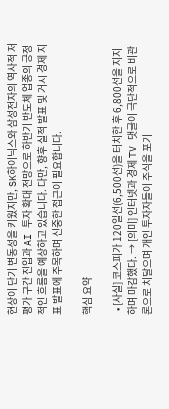현상이 단기 변동성을 키웠지만, SK하이닉스와 삼성전자의 역사적 저평가 구간 진입과 AI 투자 확대 전망으로 하반기 반도체 업종의 긍정적인 흐름을 예상하고 있습니다. 다만, 향후 실적 발표 및 거시 경제 지표 발표에 주목하며 신중한 접근이 필요합니다.

핵심 요약

  • [사실] 코스피가 120일선(6,500선)을 터치한 후 6,800선을 지지하며 마감했다. → [의미] 인터넷과 경제 TV 댓글이 극단적으로 비관론으로 치달으며 개인 투자자들이 주식을 포기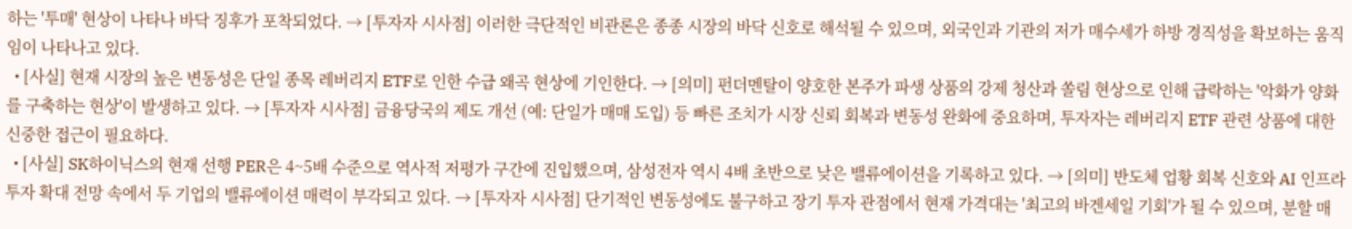하는 '투매' 현상이 나타나 바닥 징후가 포착되었다. → [투자자 시사점] 이러한 극단적인 비관론은 종종 시장의 바닥 신호로 해석될 수 있으며, 외국인과 기관의 저가 매수세가 하방 경직성을 확보하는 움직임이 나타나고 있다.
  • [사실] 현재 시장의 높은 변동성은 단일 종목 레버리지 ETF로 인한 수급 왜곡 현상에 기인한다. → [의미] 펀더멘탈이 양호한 본주가 파생 상품의 강제 청산과 쏠림 현상으로 인해 급락하는 '악화가 양화를 구축하는 현상'이 발생하고 있다. → [투자자 시사점] 금융당국의 제도 개선 (예: 단일가 매매 도입) 등 빠른 조치가 시장 신뢰 회복과 변동성 완화에 중요하며, 투자자는 레버리지 ETF 관련 상품에 대한 신중한 접근이 필요하다.
  • [사실] SK하이닉스의 현재 선행 PER은 4~5배 수준으로 역사적 저평가 구간에 진입했으며, 삼성전자 역시 4배 초반으로 낮은 밸류에이션을 기록하고 있다. → [의미] 반도체 업황 회복 신호와 AI 인프라 투자 확대 전망 속에서 두 기업의 밸류에이션 매력이 부각되고 있다. → [투자자 시사점] 단기적인 변동성에도 불구하고 장기 투자 관점에서 현재 가격대는 '최고의 바겐세일 기회'가 될 수 있으며, 분할 매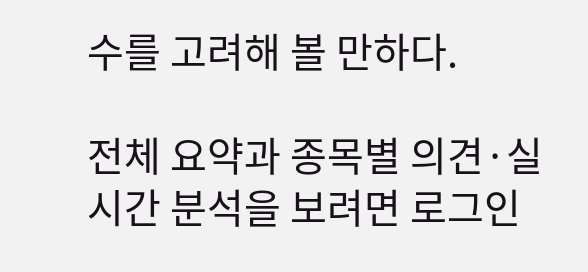수를 고려해 볼 만하다.

전체 요약과 종목별 의견·실시간 분석을 보려면 로그인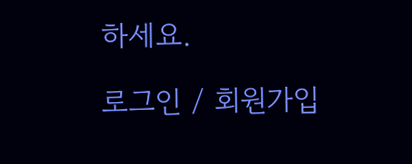하세요.

로그인 / 회원가입